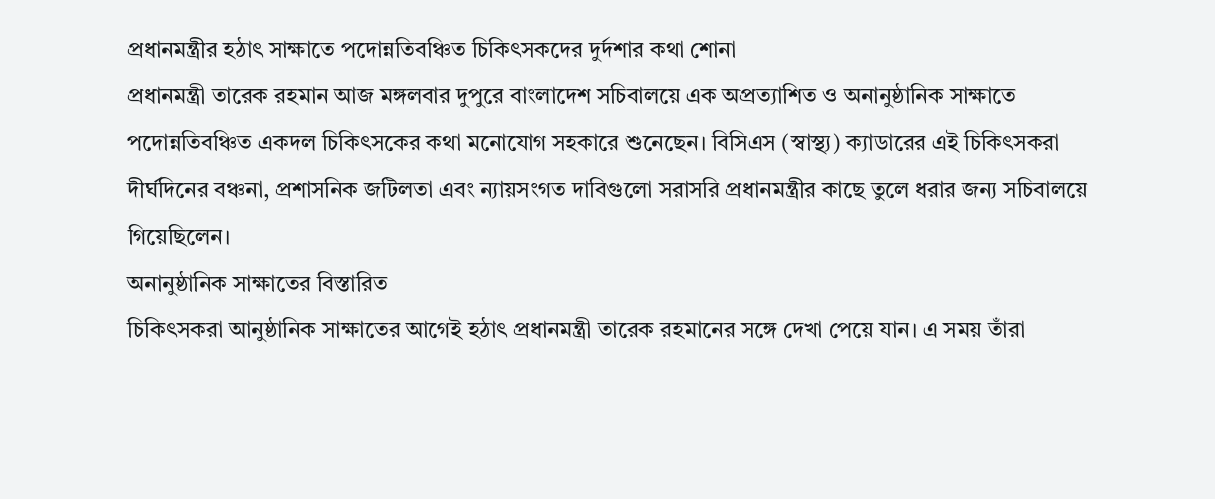প্রধানমন্ত্রীর হঠাৎ সাক্ষাতে পদোন্নতিবঞ্চিত চিকিৎসকদের দুর্দশার কথা শোনা
প্রধানমন্ত্রী তারেক রহমান আজ মঙ্গলবার দুপুরে বাংলাদেশ সচিবালয়ে এক অপ্রত্যাশিত ও অনানুষ্ঠানিক সাক্ষাতে পদোন্নতিবঞ্চিত একদল চিকিৎসকের কথা মনোযোগ সহকারে শুনেছেন। বিসিএস (স্বাস্থ্য) ক্যাডারের এই চিকিৎসকরা দীর্ঘদিনের বঞ্চনা, প্রশাসনিক জটিলতা এবং ন্যায়সংগত দাবিগুলো সরাসরি প্রধানমন্ত্রীর কাছে তুলে ধরার জন্য সচিবালয়ে গিয়েছিলেন।
অনানুষ্ঠানিক সাক্ষাতের বিস্তারিত
চিকিৎসকরা আনুষ্ঠানিক সাক্ষাতের আগেই হঠাৎ প্রধানমন্ত্রী তারেক রহমানের সঙ্গে দেখা পেয়ে যান। এ সময় তাঁরা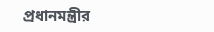প্রধানমন্ত্রীর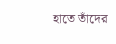হাতে তাঁদের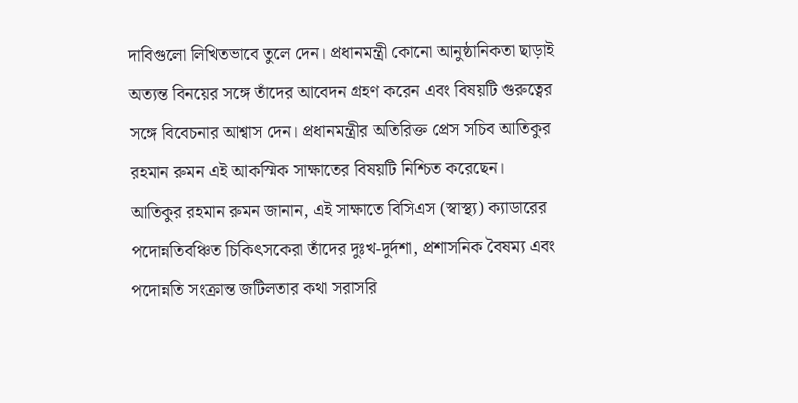দাবিগুলো লিখিতভাবে তুলে দেন। প্রধানমন্ত্রী কোনো আনুষ্ঠানিকতা ছাড়াই অত্যন্ত বিনয়ের সঙ্গে তাঁদের আবেদন গ্রহণ করেন এবং বিষয়টি গুরুত্বের সঙ্গে বিবেচনার আশ্বাস দেন। প্রধানমন্ত্রীর অতিরিক্ত প্রেস সচিব আতিকুর রহমান রুমন এই আকস্মিক সাক্ষাতের বিষয়টি নিশ্চিত করেছেন।
আতিকুর রহমান রুমন জানান, এই সাক্ষাতে বিসিএস (স্বাস্থ্য) ক্যাডারের পদোন্নতিবঞ্চিত চিকিৎসকেরা তাঁদের দুঃখ-দুর্দশা, প্রশাসনিক বৈষম্য এবং পদোন্নতি সংক্রান্ত জটিলতার কথা সরাসরি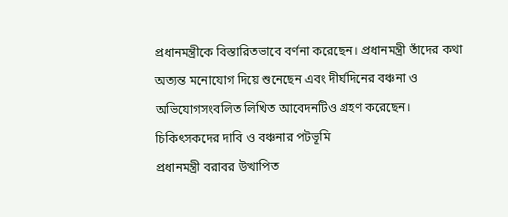প্রধানমন্ত্রীকে বিস্তারিতভাবে বর্ণনা করেছেন। প্রধানমন্ত্রী তাঁদের কথা অত্যন্ত মনোযোগ দিয়ে শুনেছেন এবং দীর্ঘদিনের বঞ্চনা ও অভিযোগসংবলিত লিখিত আবেদনটিও গ্রহণ করেছেন।
চিকিৎসকদের দাবি ও বঞ্চনার পটভূমি
প্রধানমন্ত্রী বরাবর উত্থাপিত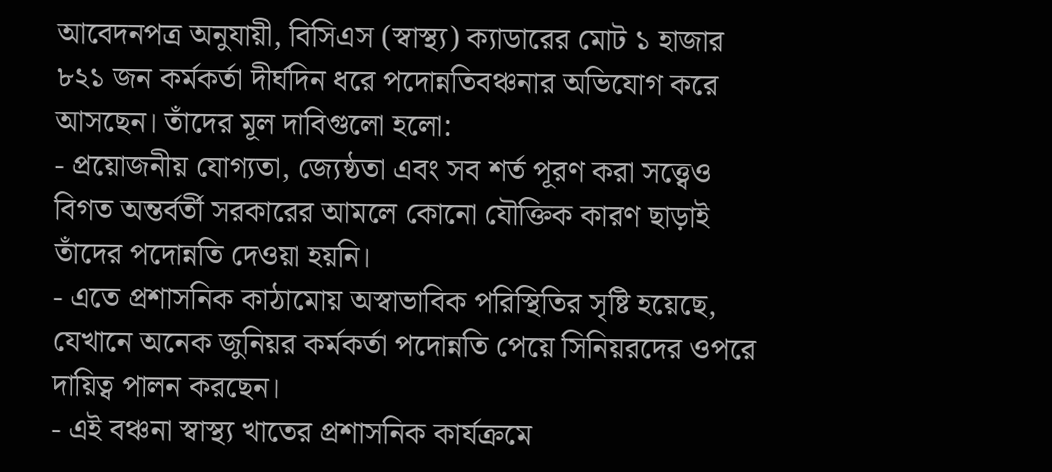আবেদনপত্র অনুযায়ী, বিসিএস (স্বাস্থ্য) ক্যাডারের মোট ১ হাজার ৮২১ জন কর্মকর্তা দীর্ঘদিন ধরে পদোন্নতিবঞ্চনার অভিযোগ করে আসছেন। তাঁদের মূল দাবিগুলো হলো:
- প্রয়োজনীয় যোগ্যতা, জ্যেষ্ঠতা এবং সব শর্ত পূরণ করা সত্ত্বেও বিগত অন্তর্বর্তী সরকারের আমলে কোনো যৌক্তিক কারণ ছাড়াই তাঁদের পদোন্নতি দেওয়া হয়নি।
- এতে প্রশাসনিক কাঠামোয় অস্বাভাবিক পরিস্থিতির সৃষ্টি হয়েছে, যেখানে অনেক জুনিয়র কর্মকর্তা পদোন্নতি পেয়ে সিনিয়রদের ওপরে দায়িত্ব পালন করছেন।
- এই বঞ্চনা স্বাস্থ্য খাতের প্রশাসনিক কার্যক্রমে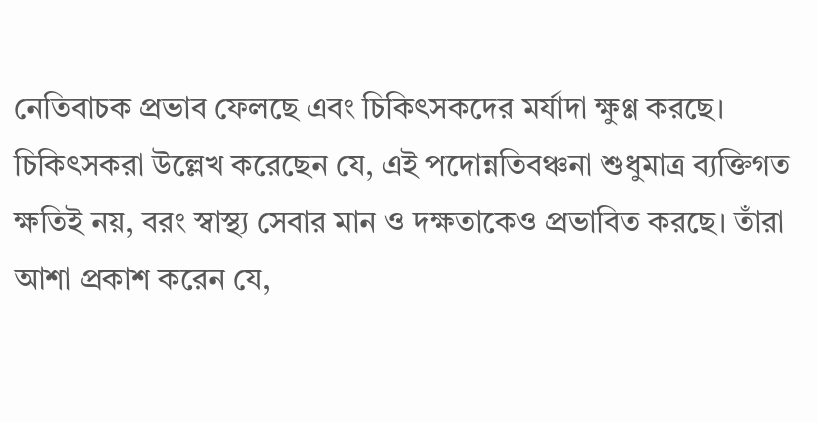নেতিবাচক প্রভাব ফেলছে এবং চিকিৎসকদের মর্যাদা ক্ষুণ্ণ করছে।
চিকিৎসকরা উল্লেখ করেছেন যে, এই পদোন্নতিবঞ্চনা শুধুমাত্র ব্যক্তিগত ক্ষতিই নয়, বরং স্বাস্থ্য সেবার মান ও দক্ষতাকেও প্রভাবিত করছে। তাঁরা আশা প্রকাশ করেন যে,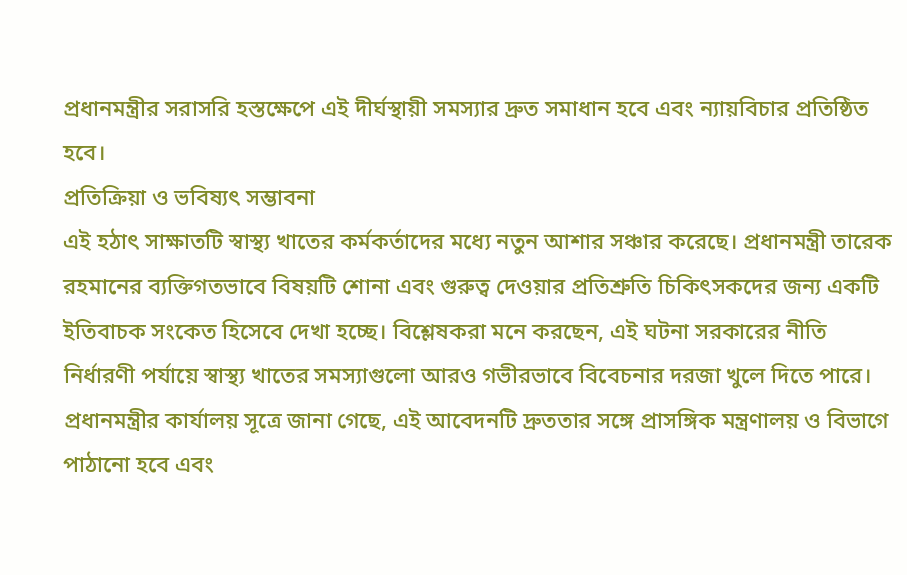প্রধানমন্ত্রীর সরাসরি হস্তক্ষেপে এই দীর্ঘস্থায়ী সমস্যার দ্রুত সমাধান হবে এবং ন্যায়বিচার প্রতিষ্ঠিত হবে।
প্রতিক্রিয়া ও ভবিষ্যৎ সম্ভাবনা
এই হঠাৎ সাক্ষাতটি স্বাস্থ্য খাতের কর্মকর্তাদের মধ্যে নতুন আশার সঞ্চার করেছে। প্রধানমন্ত্রী তারেক রহমানের ব্যক্তিগতভাবে বিষয়টি শোনা এবং গুরুত্ব দেওয়ার প্রতিশ্রুতি চিকিৎসকদের জন্য একটি ইতিবাচক সংকেত হিসেবে দেখা হচ্ছে। বিশ্লেষকরা মনে করছেন, এই ঘটনা সরকারের নীতি নির্ধারণী পর্যায়ে স্বাস্থ্য খাতের সমস্যাগুলো আরও গভীরভাবে বিবেচনার দরজা খুলে দিতে পারে।
প্রধানমন্ত্রীর কার্যালয় সূত্রে জানা গেছে, এই আবেদনটি দ্রুততার সঙ্গে প্রাসঙ্গিক মন্ত্রণালয় ও বিভাগে পাঠানো হবে এবং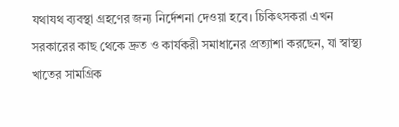যথাযথ ব্যবস্থা গ্রহণের জন্য নির্দেশনা দেওয়া হবে। চিকিৎসকরা এখন সরকারের কাছ থেকে দ্রুত ও কার্যকরী সমাধানের প্রত্যাশা করছেন, যা স্বাস্থ্য খাতের সামগ্রিক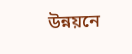উন্নয়নে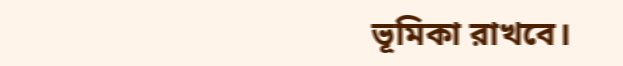ভূমিকা রাখবে।